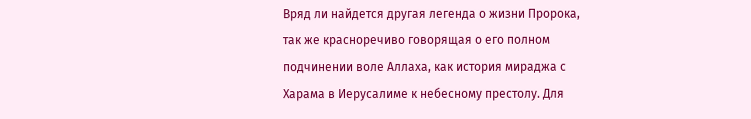Вряд ли найдется другая легенда о жизни Пророка, так же красноречиво говорящая о его полном подчинении воле Аллаха, как история мираджа с Харама в Иерусалиме к небесному престолу. Для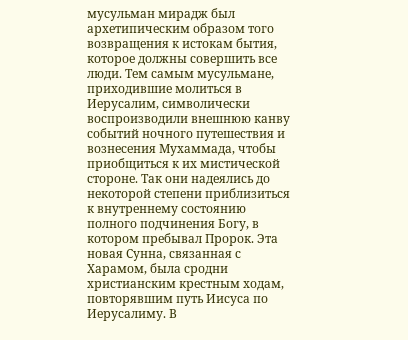мусульман мирадж был архетипическим образом того возвращения к истокам бытия, которое должны совершить все люди. Тем самым мусульмане, приходившие молиться в Иерусалим, символически воспроизводили внешнюю канву событий ночного путешествия и вознесения Мухаммада, чтобы приобщиться к их мистической стороне. Так они надеялись до некоторой степени приблизиться к внутреннему состоянию полного подчинения Богу, в котором пребывал Пророк. Эта новая Сунна, связанная с Харамом, была сродни христианским крестным ходам, повторявшим путь Иисуса по Иерусалиму. В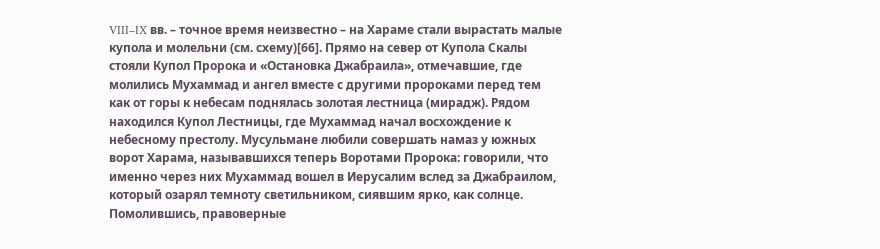VIII–IX вв. – точное время неизвестно – на Хараме стали вырастать малые купола и молельни (см. схему)[66]. Прямо на север от Купола Скалы стояли Купол Пророка и «Остановка Джабраила», отмечавшие, где молились Мухаммад и ангел вместе с другими пророками перед тем как от горы к небесам поднялась золотая лестница (мирадж). Рядом находился Купол Лестницы, где Мухаммад начал восхождение к небесному престолу. Мусульмане любили совершать намаз у южных ворот Харама, называвшихся теперь Воротами Пророка: говорили, что именно через них Мухаммад вошел в Иерусалим вслед за Джабраилом, который озарял темноту светильником, сиявшим ярко, как солнце. Помолившись, правоверные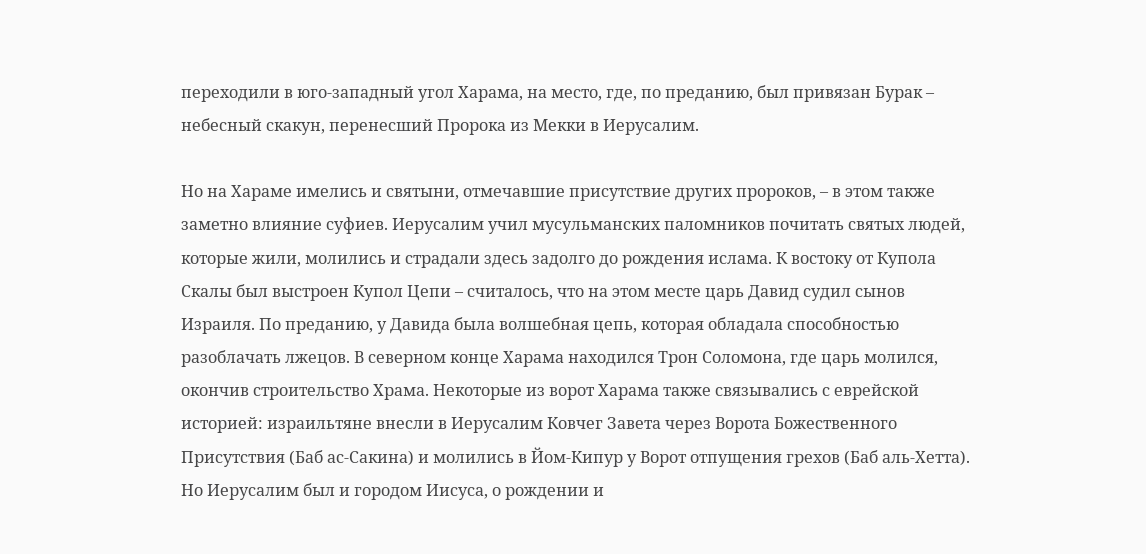переходили в юго-западный угол Харама, на место, где, по преданию, был привязан Бурак – небесный скакун, перенесший Пророка из Мекки в Иерусалим.

Но на Хараме имелись и святыни, отмечавшие присутствие других пророков, – в этом также заметно влияние суфиев. Иерусалим учил мусульманских паломников почитать святых людей, которые жили, молились и страдали здесь задолго до рождения ислама. К востоку от Купола Скалы был выстроен Купол Цепи – считалось, что на этом месте царь Давид судил сынов Израиля. По преданию, у Давида была волшебная цепь, которая обладала способностью разоблачать лжецов. В северном конце Харама находился Трон Соломона, где царь молился, окончив строительство Храма. Некоторые из ворот Харама также связывались с еврейской историей: израильтяне внесли в Иерусалим Ковчег Завета через Ворота Божественного Присутствия (Баб ас-Сакина) и молились в Йом-Кипур у Ворот отпущения грехов (Баб аль-Хетта). Но Иерусалим был и городом Иисуса, о рождении и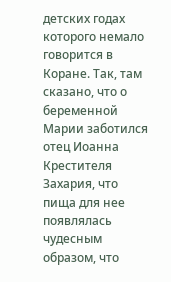детских годах которого немало говорится в Коране. Так, там сказано, что о беременной Марии заботился отец Иоанна Крестителя Захария, что пища для нее появлялась чудесным образом, что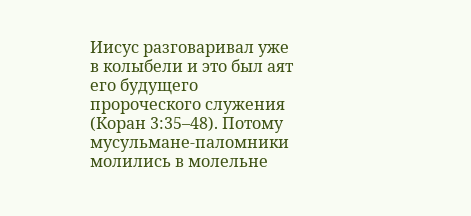Иисус разговаривал уже в колыбели и это был аят его будущего пророческого служения (Коран 3:35–48). Потому мусульмане-паломники молились в молельне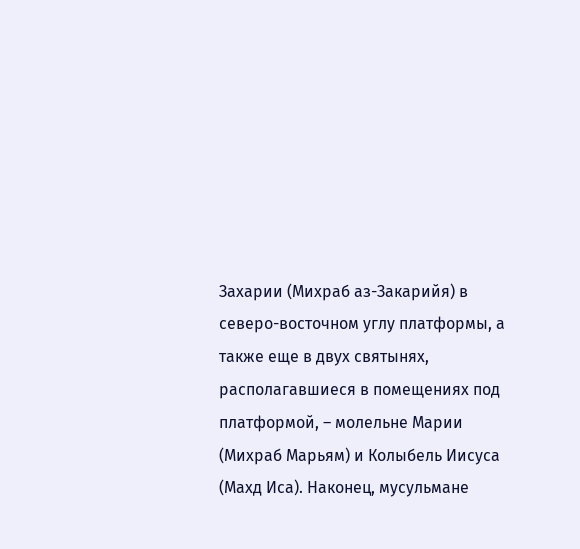Захарии (Михраб аз-Закарийя) в северо-восточном углу платформы, а также еще в двух святынях, располагавшиеся в помещениях под платформой, – молельне Марии (Михраб Марьям) и Колыбель Иисуса (Махд Иса). Наконец, мусульмане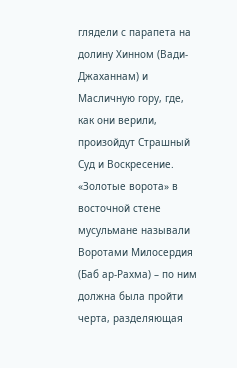глядели с парапета на долину Хинном (Вади-Джаханнам) и Масличную гору, где, как они верили, произойдут Страшный Суд и Воскресение. «Золотые ворота» в восточной стене мусульмане называли Воротами Милосердия (Баб ар-Рахма) – по ним должна была пройти черта, разделяющая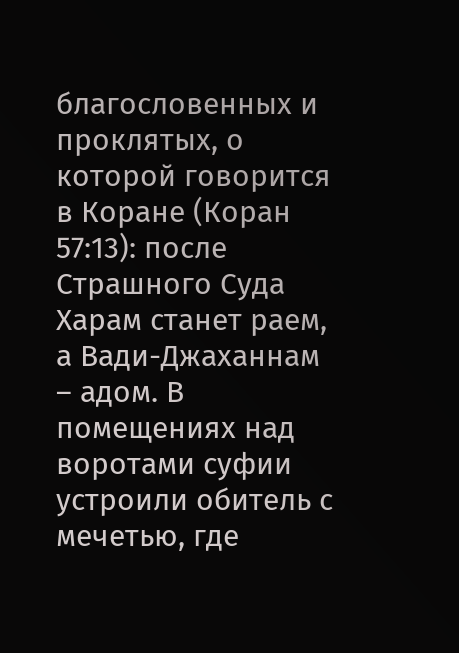благословенных и проклятых, о которой говорится в Коране (Коран 57:13): после Страшного Суда Харам станет раем, а Вади-Джаханнам – адом. В помещениях над воротами суфии устроили обитель с мечетью, где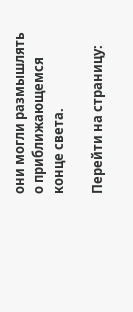они могли размышлять о приближающемся конце света.

Перейти на страницу: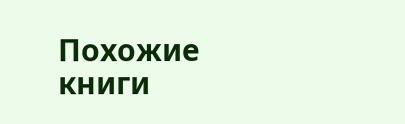Похожие книги